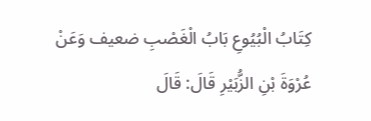كِتَابُ الْبُيُوعِ بَابُ الْغَصْبِ ضعيف وَعَنْ عُرْوَةَ بْنِ الزُّبَيْرِ قَالَ: قَالَ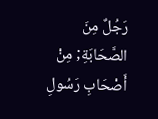رَجُلٌ مِنَ الصَّحَابَةِ; مِنْ أَصْحَابِ رَسُولِ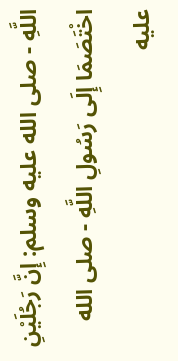اللَّهِ - صلى الله عليه وسلم: إِنَّ رَجُلَيْنِ اخْتَصَمَا إِلَى رَسُولِ اللَّهِ - صلى الله عليه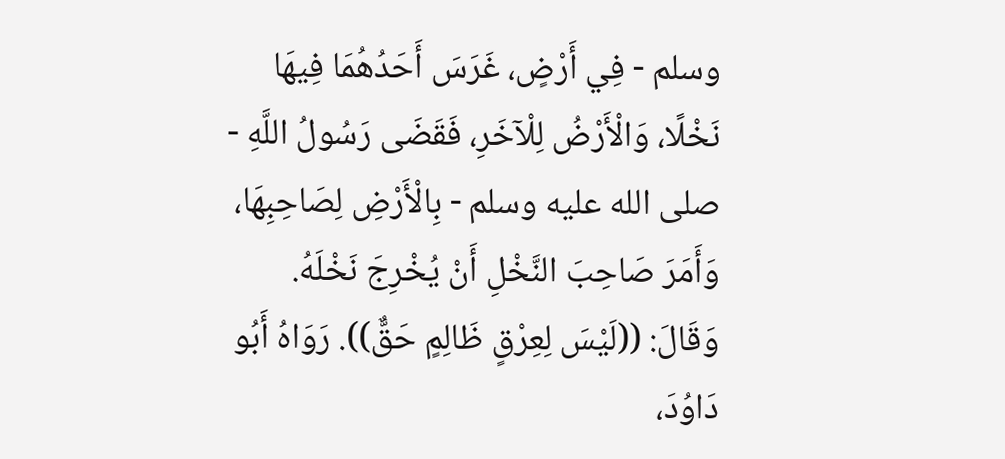وسلم - فِي أَرْضٍ، غَرَسَ أَحَدُهُمَا فِيهَا نَخْلًا، وَالْأَرْضُ لِلْآخَرِ، فَقَضَى رَسُولُ اللَّهِ - صلى الله عليه وسلم - بِالْأَرْضِ لِصَاحِبِهَا، وَأَمَرَ صَاحِبَ النَّخْلِ أَنْ يُخْرِجَ نَخْلَهُ. وَقَالَ: ((لَيْسَ لِعِرْقٍ ظَالِمٍ حَقٌّ)). رَوَاهُ أَبُو دَاوُدَ،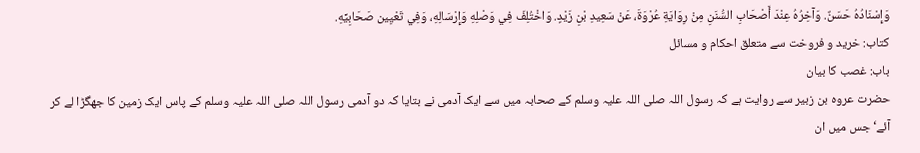وَإِسْنَادُهُ حَسَنٌ. وَآخِرُهُ عِنْدَ أَصْحَابِ السُّنَنِ مِنْ رِوَايَةِ عُرْوَةَ، عَنْ سَعِيدِ بْنِ زَيْدٍ. وَاخْتُلِفَ فِي وَصْلِهِ وَإِرْسَالِهِ، وَفِي تَعْيِين صَحَابِيِّهِ.
کتاب: خرید و فروخت سے متعلق احکام و مسائل
باب: غصب کا بیان
حضرت عروہ بن زبیر سے روایت ہے کہ رسول اللہ صلی اللہ علیہ وسلم کے صحابہ میں سے ایک آدمی نے بتایا کہ دو آدمی رسول اللہ صلی اللہ علیہ وسلم کے پاس ایک زمین کا جھگڑا لے کر آئے‘ جس میں ان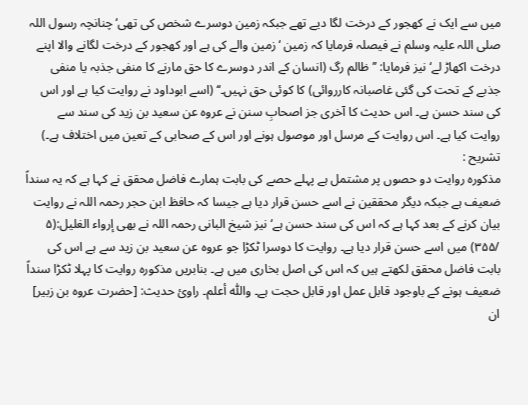میں سے ایک نے کھجور کے درخت لگا دیے تھے جبکہ زمین دوسرے شخص کی تھی‘ چنانچہ رسول اللہ صلی اللہ علیہ وسلم نے فیصلہ فرمایا کہ زمین ‘ زمین والے کی ہے اور کھجور کے درخت لگانے والا اپنے درخت اکھاڑ لے‘ نیز فرمایا: ’’ظالم رگ (انسان کے اندر دوسرے کا حق مارنے کا منفی جذبہ یا منفی جذبے کے تحت کی گئی غاصبانہ کارروائی) کا کوئی حق نہیں۔‘‘ (اسے ابوداود نے روایت کیا ہے اور اس کی سند حسن ہے۔ اس حدیث کا آخری جز اصحابِ سنن نے عروہ عن سعید بن زید کی سند سے روایت کیا ہے۔ اس روایت کے مرسل اور موصول ہونے اور اس کے صحابی کے تعین میں اختلاف ہے۔)
تشریح :
مذکورہ روایت دو حصوں پر مشتمل ہے پہلے حصے کی بابت ہمارے فاضل محقق نے کہا ہے کہ یہ سنداً ضعیف ہے جبکہ دیگر محققین نے اسے حسن قرار دیا ہے جیسا کہ حافظ ابن حجر رحمہ اللہ نے روایت بیان کرنے کے بعد کہا ہے کہ اس کی سند حسن ہے‘ نیز شیخ البانی رحمہ اللہ نے بھی إرواء الغلیل:(۵ /۳۵۵) میں اسے حسن قرار دیا ہے۔ روایت کا دوسرا ٹکڑا جو عروہ عن سعید بن زید سے ہے اس کی بابت فاضل محقق لکھتے ہیں کہ اس کی اصل بخاری میں ہے۔ بنابریں مذکورہ روایت کا پہلا ٹکڑا سنداً ضعیف ہونے کے باوجود قابل عمل اور قابل حجت ہے۔ واللّٰہ أعلم۔ راوئ حدیث: [حضرت عروہ بن زبیر] ان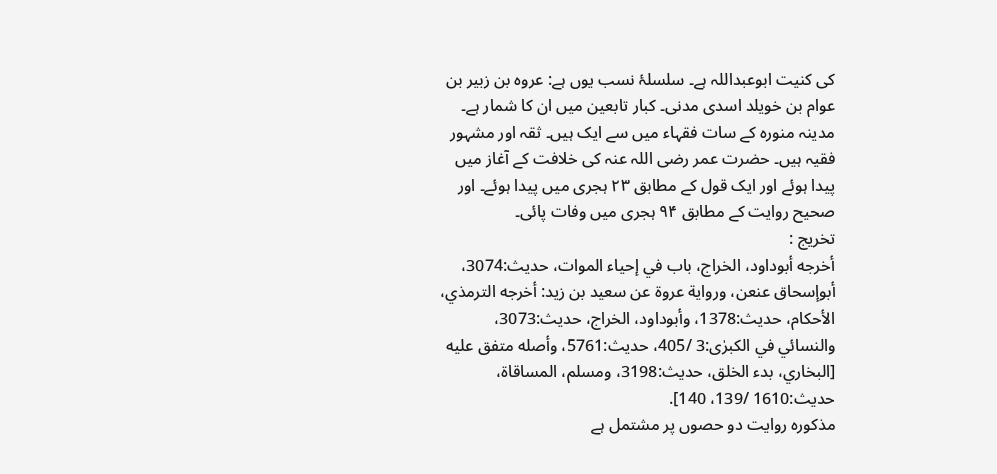کی کنیت ابوعبداللہ ہے۔ سلسلۂ نسب یوں ہے: عروہ بن زبیر بن عوام بن خویلد اسدی مدنی۔ کبار تابعین میں ان کا شمار ہے۔ مدینہ منورہ کے سات فقہاء میں سے ایک ہیں۔ ثقہ اور مشہور فقیہ ہیں۔ حضرت عمر رضی اللہ عنہ کی خلافت کے آغاز میں پیدا ہوئے اور ایک قول کے مطابق ۲۳ ہجری میں پیدا ہوئے۔ اور صحیح روایت کے مطابق ۹۴ ہجری میں وفات پائی۔
تخریج :
أخرجه أبوداود، الخراج، باب في إحياء الموات، حديث:3074، أبوإسحاق عنعن، ورواية عروة عن سعيد بن زيد: أخرجه الترمذي، الأحكام، حديث:1378، وأبوداود، الخراج، حديث:3073، والنسائي في الكبرٰى:3 /405، حديث:5761، وأصله متفق عليه [البخاري، بدء الخلق، حديث:3198، ومسلم، المساقاة، حديث:1610 /139، 140].
مذکورہ روایت دو حصوں پر مشتمل ہے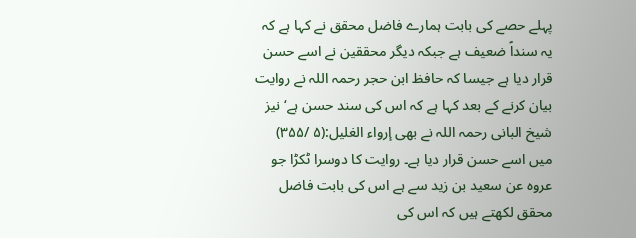پہلے حصے کی بابت ہمارے فاضل محقق نے کہا ہے کہ یہ سنداً ضعیف ہے جبکہ دیگر محققین نے اسے حسن قرار دیا ہے جیسا کہ حافظ ابن حجر رحمہ اللہ نے روایت بیان کرنے کے بعد کہا ہے کہ اس کی سند حسن ہے‘ نیز شیخ البانی رحمہ اللہ نے بھی إرواء الغلیل:(۵ /۳۵۵) میں اسے حسن قرار دیا ہے۔ روایت کا دوسرا ٹکڑا جو عروہ عن سعید بن زید سے ہے اس کی بابت فاضل محقق لکھتے ہیں کہ اس کی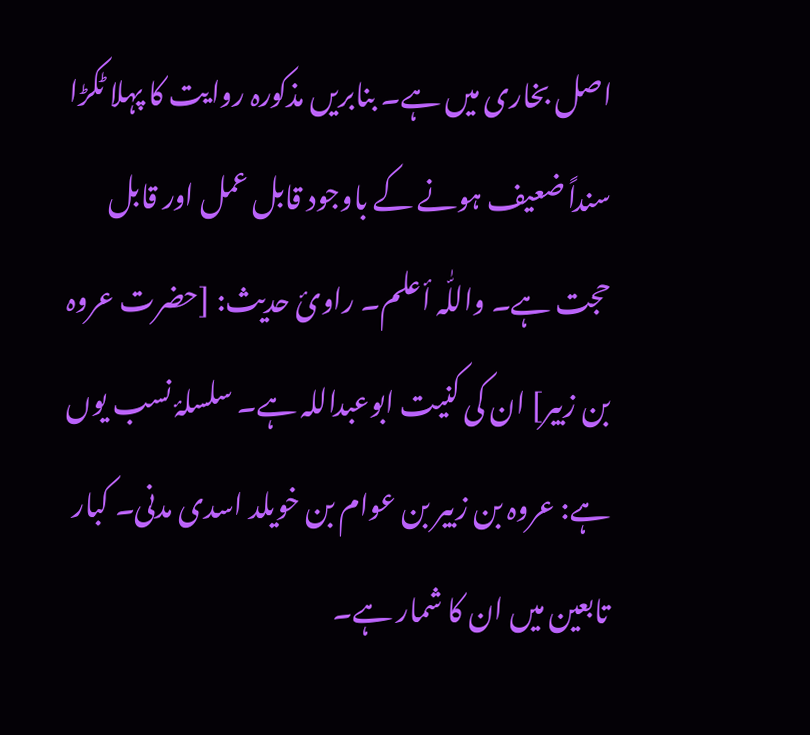اصل بخاری میں ہے۔ بنابریں مذکورہ روایت کا پہلا ٹکڑا سنداً ضعیف ہونے کے باوجود قابل عمل اور قابل حجت ہے۔ واللّٰہ أعلم۔ راوئ حدیث: [حضرت عروہ بن زبیر] ان کی کنیت ابوعبداللہ ہے۔ سلسلۂ نسب یوں ہے: عروہ بن زبیر بن عوام بن خویلد اسدی مدنی۔ کبار تابعین میں ان کا شمار ہے۔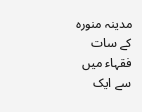مدینہ منورہ کے سات فقہاء میں سے ایک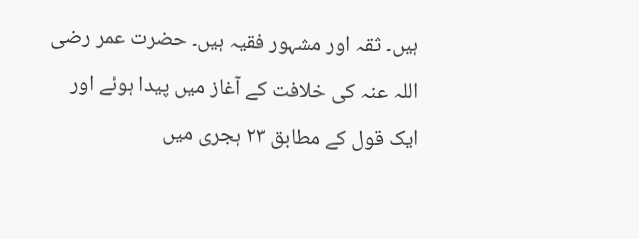ہیں۔ ثقہ اور مشہور فقیہ ہیں۔ حضرت عمر رضی اللہ عنہ کی خلافت کے آغاز میں پیدا ہوئے اور ایک قول کے مطابق ۲۳ ہجری میں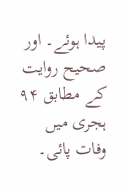پیدا ہوئے۔ اور صحیح روایت کے مطابق ۹۴ ہجری میں وفات پائی۔